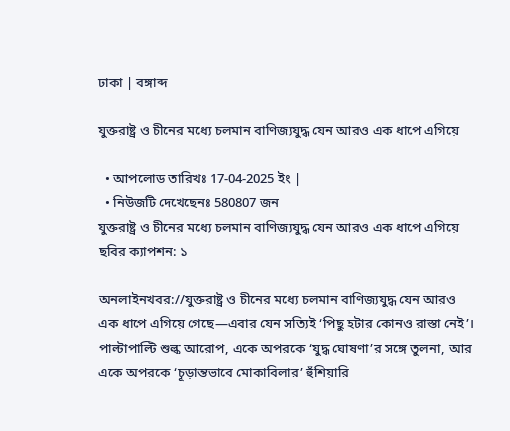ঢাকা | বঙ্গাব্দ

যুক্তরাষ্ট্র ও চীনের মধ্যে চলমান বাণিজ্যযুদ্ধ যেন আরও এক ধাপে এগিয়ে

  • আপলোড তারিখঃ 17-04-2025 ইং |
  • নিউজটি দেখেছেনঃ 580807 জন
যুক্তরাষ্ট্র ও চীনের মধ্যে চলমান বাণিজ্যযুদ্ধ যেন আরও এক ধাপে এগিয়ে ছবির ক্যাপশন: ১

অনলাইনখবর://যুক্তরাষ্ট্র ও চীনের মধ্যে চলমান বাণিজ্যযুদ্ধ যেন আরও এক ধাপে এগিয়ে গেছে—এবার যেন সত্যিই ‘পিছু হটার কোনও রাস্তা নেই’। পাল্টাপাল্টি শুল্ক আরোপ, একে অপরকে ‘যুদ্ধ ঘোষণা’র সঙ্গে তুলনা, আর একে অপরকে ‘চূড়ান্তভাবে মোকাবিলার’ হুঁশিয়ারি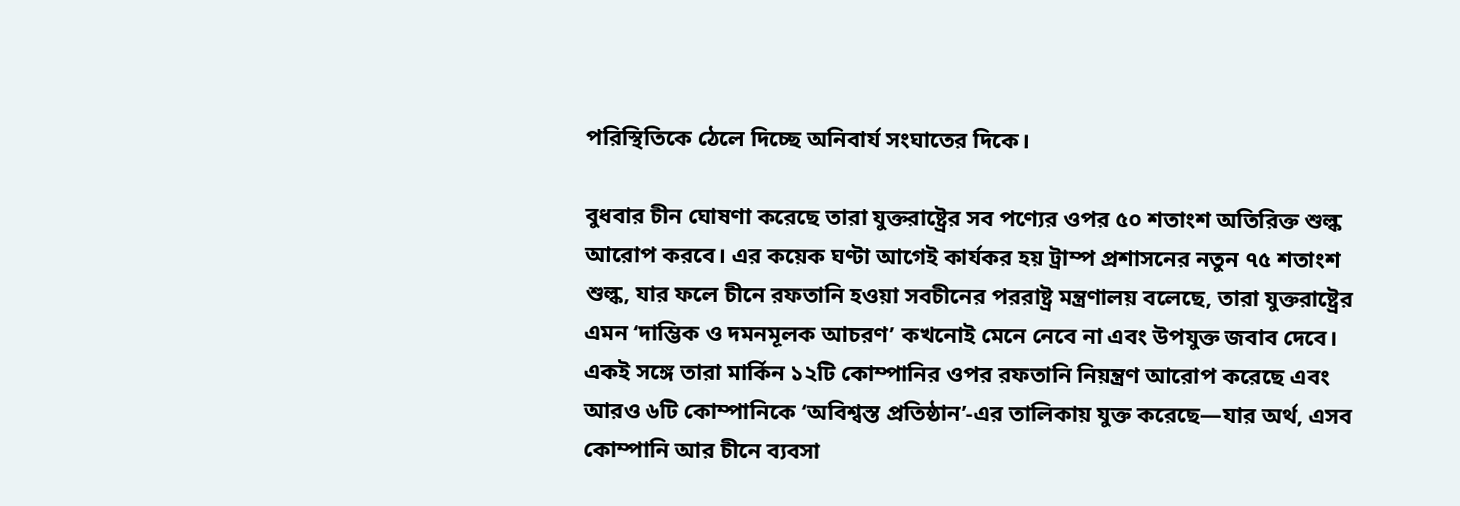পরিস্থিতিকে ঠেলে দিচ্ছে অনিবার্য সংঘাতের দিকে।

বুধবার চীন ঘোষণা করেছে তারা যুক্তরাষ্ট্রের সব পণ্যের ওপর ৫০ শতাংশ অতিরিক্ত শুল্ক আরোপ করবে। এর কয়েক ঘণ্টা আগেই কার্যকর হয় ট্রাম্প প্রশাসনের নতুন ৭৫ শতাংশ শুল্ক, যার ফলে চীনে রফতানি হওয়া সবচীনের পররাষ্ট্র মন্ত্রণালয় বলেছে, তারা যুক্তরাষ্ট্রের এমন ‘দাম্ভিক ও দমনমূলক আচরণ’ কখনোই মেনে নেবে না এবং উপযুক্ত জবাব দেবে। একই সঙ্গে তারা মার্কিন ১২টি কোম্পানির ওপর রফতানি নিয়ন্ত্রণ আরোপ করেছে এবং আরও ৬টি কোম্পানিকে ‘অবিশ্বস্ত প্রতিষ্ঠান’-এর তালিকায় যুক্ত করেছে—যার অর্থ, এসব কোম্পানি আর চীনে ব্যবসা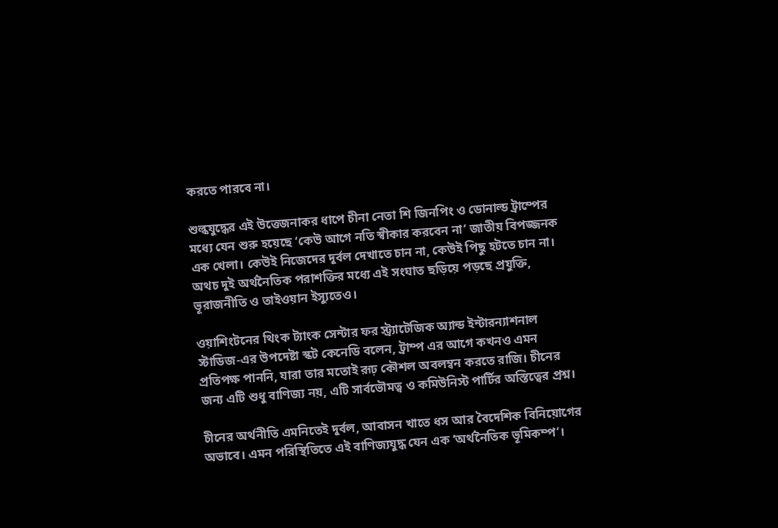করতে পারবে না।

শুল্কযুদ্ধের এই উত্তেজনাকর ধাপে চীনা নেতা শি জিনপিং ও ডোনাল্ড ট্রাম্পের মধ্যে যেন শুরু হয়েছে ‘কেউ আগে নতি স্বীকার করবেন না’ জাতীয় বিপজ্জনক এক খেলা। কেউই নিজেদের দুর্বল দেখাতে চান না, কেউই পিছু হটতে চান না। অথচ দুই অর্থনৈতিক পরাশক্তির মধ্যে এই সংঘাত ছড়িয়ে পড়ছে প্রযুক্তি, ভূরাজনীতি ও তাইওয়ান ইস্যুতেও।

ওয়াশিংটনের থিংক ট্যাংক সেন্টার ফর স্ট্র্যাটেজিক অ্যান্ড ইন্টারন্যাশনাল স্টাডিজ-এর উপদেষ্টা স্কট কেনেডি বলেন, ট্রাম্প এর আগে কখনও এমন প্রতিপক্ষ পাননি, যারা তার মতোই রূঢ় কৌশল অবলম্বন করতে রাজি। চীনের জন্য এটি শুধু বাণিজ্য নয়, এটি সার্বভৌমত্ব ও কমিউনিস্ট পার্টির অস্তিত্বের প্রশ্ন।

চীনের অর্থনীতি এমনিতেই দুর্বল, আবাসন খাতে ধস আর বৈদেশিক বিনিয়োগের অভাবে। এমন পরিস্থিতিতে এই বাণিজ্যযুদ্ধ যেন এক ‘অর্থনৈতিক ভূমিকম্প’।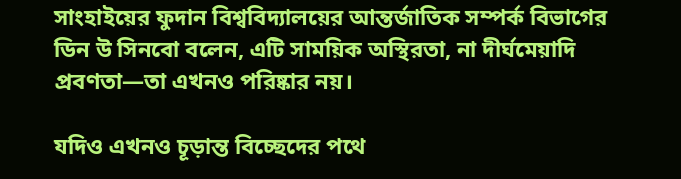সাংহাইয়ের ফুদান বিশ্ববিদ্যালয়ের আন্তর্জাতিক সম্পর্ক বিভাগের ডিন উ সিনবো বলেন, এটি সাময়িক অস্থিরতা, না দীর্ঘমেয়াদি প্রবণতা—তা এখনও পরিষ্কার নয়।

যদিও এখনও চূড়ান্ত বিচ্ছেদের পথে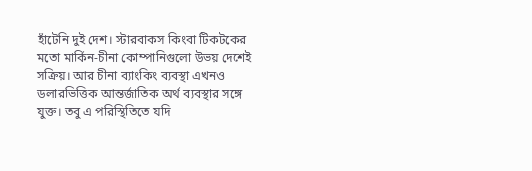হাঁটেনি দুই দেশ। স্টারবাকস কিংবা টিকটকের মতো মার্কিন-চীনা কোম্পানিগুলো উভয় দেশেই সক্রিয়। আর চীনা ব্যাংকিং ব্যবস্থা এখনও ডলারভিত্তিক আন্তর্জাতিক অর্থ ব্যবস্থার সঙ্গে যুক্ত। তবু এ পরিস্থিতিতে যদি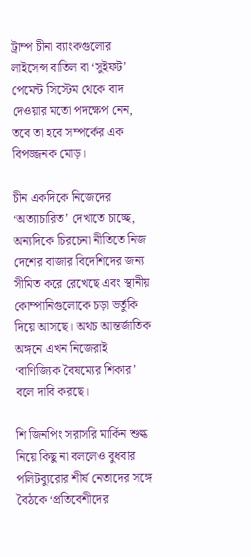ট্রাম্প চীনা ব্যাংকগুলোর লাইসেন্স বাতিল বা ‘সুইফট’ পেমেন্ট সিস্টেম থেকে বাদ দেওয়ার মতো পদক্ষেপ নেন, তবে তা হবে সম্পর্কের এক বিপজ্জনক মোড়।

চীন একদিকে নিজেদের ‘অত্যাচারিত’ দেখাতে চাচ্ছে, অন্যদিকে চিরচেনা নীতিতে নিজ দেশের বাজার বিদেশিদের জন্য সীমিত করে রেখেছে এবং স্থানীয় কোম্পানিগুলোকে চড়া ভর্তুকি দিয়ে আসছে। অথচ আন্তর্জাতিক অঙ্গনে এখন নিজেরাই ‘বাণিজ্যিক বৈষম্যের শিকার’ বলে দাবি করছে।

শি জিনপিং সরাসরি মার্কিন শুল্ক নিয়ে কিছু না বললেও বুধবার পলিটব্যুরোর শীর্ষ নেতাদের সঙ্গে বৈঠকে ‘প্রতিবেশীদের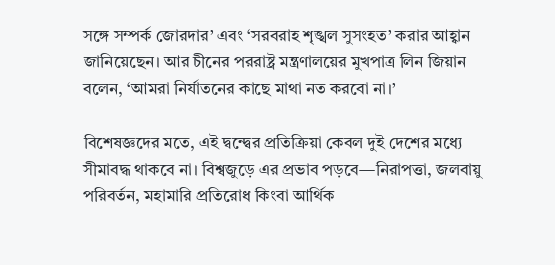সঙ্গে সম্পর্ক জোরদার’ এবং ‘সরবরাহ শৃঙ্খল সুসংহত’ করার আহ্বান জানিয়েছেন। আর চীনের পররাষ্ট্র মন্ত্রণালয়ের মুখপাত্র লিন জিয়ান বলেন, ‘আমরা নির্যাতনের কাছে মাথা নত করবো না।’

বিশেষজ্ঞদের মতে, এই দ্বন্দ্বের প্রতিক্রিয়া কেবল দুই দেশের মধ্যে সীমাবদ্ধ থাকবে না। বিশ্বজুড়ে এর প্রভাব পড়বে—নিরাপত্তা, জলবায়ু পরিবর্তন, মহামারি প্রতিরোধ কিংবা আর্থিক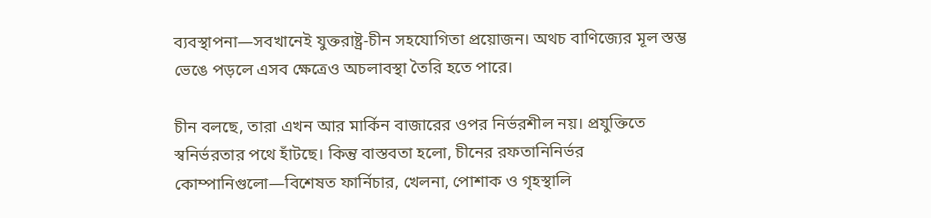ব্যবস্থাপনা—সবখানেই যুক্তরাষ্ট্র-চীন সহযোগিতা প্রয়োজন। অথচ বাণিজ্যের মূল স্তম্ভ ভেঙে পড়লে এসব ক্ষেত্রেও অচলাবস্থা তৈরি হতে পারে।

চীন বলছে, তারা এখন আর মার্কিন বাজারের ওপর নির্ভরশীল নয়। প্রযুক্তিতে স্বনির্ভরতার পথে হাঁটছে। কিন্তু বাস্তবতা হলো, চীনের রফতানিনির্ভর কোম্পানিগুলো—বিশেষত ফার্নিচার, খেলনা, পোশাক ও গৃহস্থালি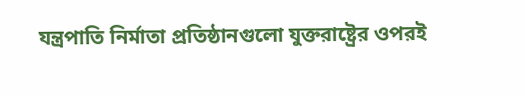যন্ত্রপাতি নির্মাতা প্রতিষ্ঠানগুলো যুক্তরাষ্ট্রের ওপরই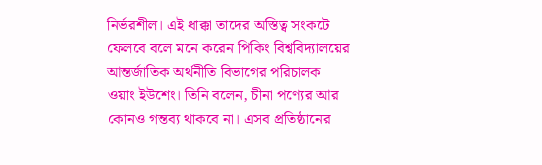নির্ভরশীল। এই ধাক্কা তাদের অস্তিত্ব সংকটে ফেলবে বলে মনে করেন পিকিং বিশ্ববিদ্যালয়ের আন্তর্জাতিক অর্থনীতি বিভাগের পরিচালক ওয়াং ইউশেং। তিনি বলেন, চীনা পণ্যের আর কোনও গন্তব্য থাকবে না। এসব প্রতিষ্ঠানের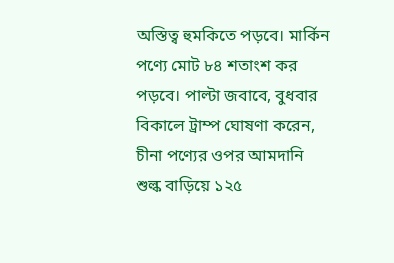অস্তিত্ব হুমকিতে পড়বে। মার্কিন পণ্যে মোট ৮৪ শতাংশ কর পড়বে। পাল্টা জবাবে, বুধবার বিকালে ট্রাম্প ঘোষণা করেন, চীনা পণ্যের ওপর আমদানি শুল্ক বাড়িয়ে ১২৫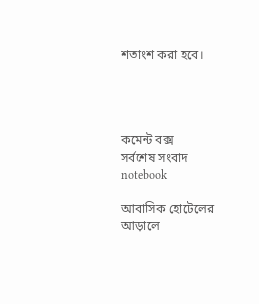শতাংশ করা হবে।




কমেন্ট বক্স
সর্বশেষ সংবাদ
notebook

আবাসিক হোটেলের আড়ালে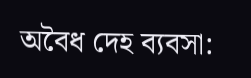অবৈধ দেহ ব্যবসা: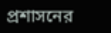প্রশাসনের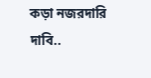কড়া নজরদারি দাবি..